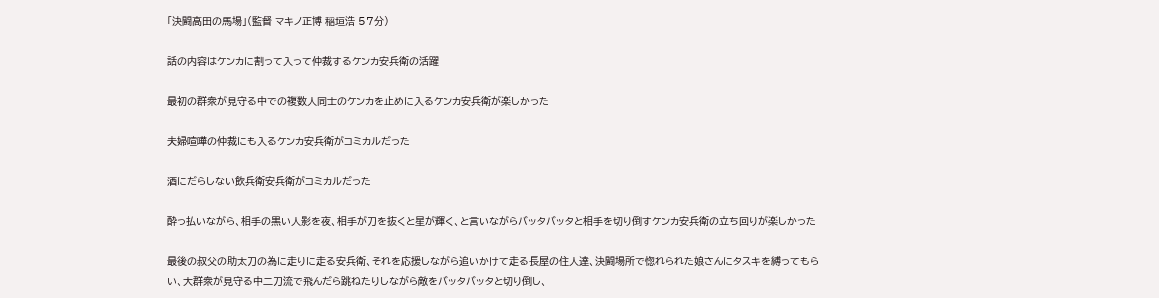「決闘高田の馬場」(監督 マキノ正博 稲垣浩 57分)

話の内容はケンカに割って入って仲裁するケンカ安兵衛の活躍

最初の群衆が見守る中での複数人同士のケンカを止めに入るケンカ安兵衛が楽しかった

夫婦喧嘩の仲裁にも入るケンカ安兵衛がコミカルだった

酒にだらしない飲兵衛安兵衛がコミカルだった

酔っ払いながら、相手の黒い人影を夜、相手が刀を抜くと星が輝く、と言いながらバッタバッタと相手を切り倒すケンカ安兵衛の立ち回りが楽しかった

最後の叔父の助太刀の為に走りに走る安兵衛、それを応援しながら追いかけて走る長屋の住人達、決闘場所で惚れられた娘さんにタスキを縛ってもらい、大群衆が見守る中二刀流で飛んだら跳ねたりしながら敵をバッタバッタと切り倒し、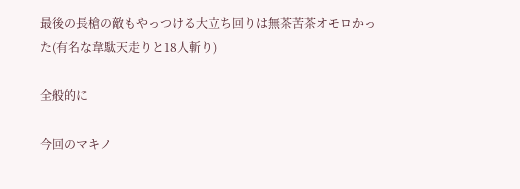最後の長槍の敵もやっつける大立ち回りは無茶苦茶オモロかった(有名な韋駄天走りと18人斬り)

全般的に

今回のマキノ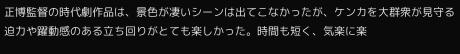正博監督の時代劇作品は、景色が凄いシーンは出てこなかったが、ケンカを大群衆が見守る迫力や躍動感のある立ち回りがとても楽しかった。時間も短く、気楽に楽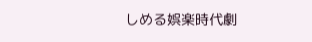しめる娯楽時代劇